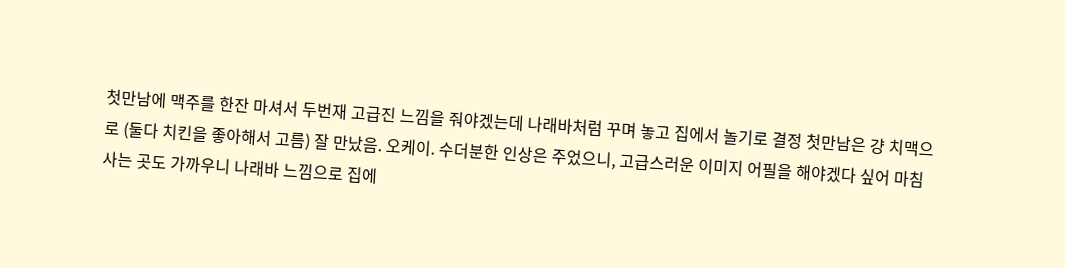첫만남에 맥주를 한잔 마셔서 두번재 고급진 느낌을 줘야겠는데 나래바처럼 꾸며 놓고 집에서 놀기로 결정 첫만남은 걍 치맥으로 (둘다 치킨을 좋아해서 고름) 잘 만났음. 오케이. 수더분한 인상은 주었으니, 고급스러운 이미지 어필을 해야겠다 싶어 마침 사는 곳도 가까우니 나래바 느낌으로 집에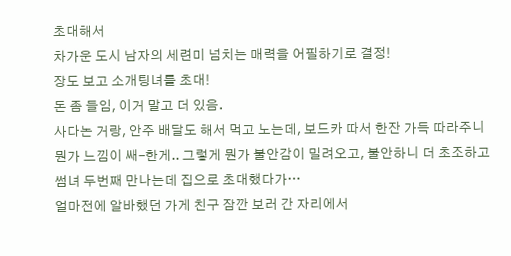초대해서
차가운 도시 남자의 세련미 넘치는 매력을 어필하기로 결정!
장도 보고 소개팅녀를 초대!
돈 좀 들임, 이거 말고 더 있음.
사다논 거랑, 안주 배달도 해서 먹고 노는데, 보드카 따서 한잔 가득 따라주니 뭔가 느낌이 쌔-한게.. 그렇게 뭔가 불안감이 밀려오고, 불안하니 더 초조하고
썸녀 두번째 만나는데 집으로 초대했다가…
얼마전에 알바했던 가게 친구 잠깐 보러 간 자리에서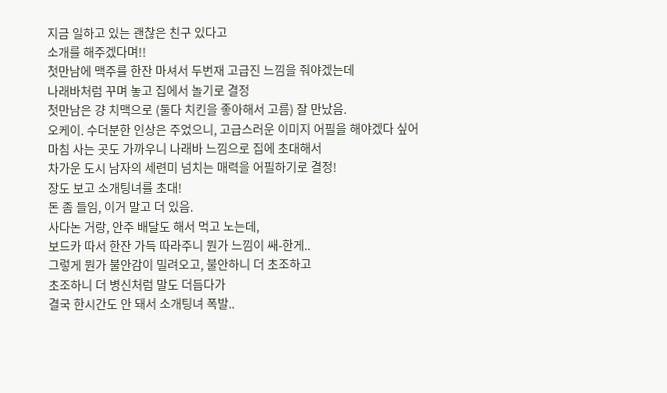지금 일하고 있는 괜찮은 친구 있다고
소개를 해주겠다며!!
첫만남에 맥주를 한잔 마셔서 두번재 고급진 느낌을 줘야겠는데
나래바처럼 꾸며 놓고 집에서 놀기로 결정
첫만남은 걍 치맥으로 (둘다 치킨을 좋아해서 고름) 잘 만났음.
오케이. 수더분한 인상은 주었으니, 고급스러운 이미지 어필을 해야겠다 싶어
마침 사는 곳도 가까우니 나래바 느낌으로 집에 초대해서
차가운 도시 남자의 세련미 넘치는 매력을 어필하기로 결정!
장도 보고 소개팅녀를 초대!
돈 좀 들임, 이거 말고 더 있음.
사다논 거랑, 안주 배달도 해서 먹고 노는데,
보드카 따서 한잔 가득 따라주니 뭔가 느낌이 쌔-한게..
그렇게 뭔가 불안감이 밀려오고, 불안하니 더 초조하고
초조하니 더 병신처럼 말도 더듬다가
결국 한시간도 안 돼서 소개팅녀 폭발..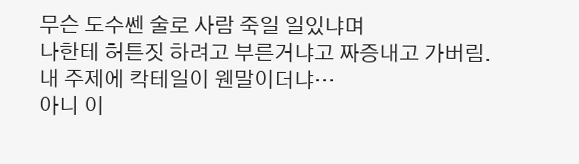무슨 도수쎈 술로 사람 죽일 일있냐며
나한테 허튼짓 하려고 부른거냐고 짜증내고 가버림.
내 주제에 칵테일이 웬말이더냐…
아니 이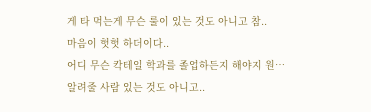게 타 먹는게 무슨 룰이 있는 것도 아니고 참..
마음이 헛헛 하더이다..
어디 무슨 칵테일 학과를 졸업하든지 해야지 원…
알려줄 사람 있는 것도 아니고..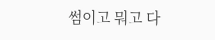썸이고 뭐고 다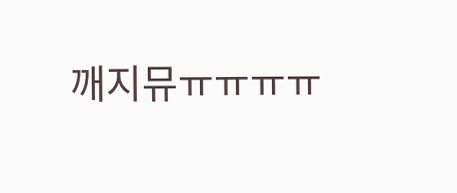깨지뮤ㅠㅠㅠㅠ